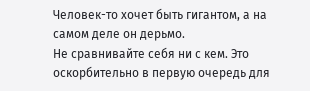Человек-то хочет быть гигантом, а на самом деле он дерьмо.
Не сравнивайте себя ни с кем. Это оскорбительно в первую очередь для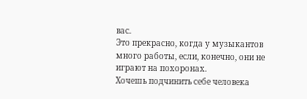вас.
Это прекрасно, когда у музыкантов много работы, если, конечно, они не играют на похоронах.
Хочешь подчинить себе человека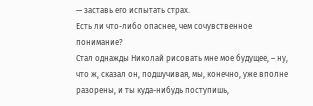— заставь его испытать страх.
Есть ли что-либо опаснее, чем сочувственное понимание?
Стал однажды Николай рисовать мне мое будущее, – ну, что ж, сказал он, подшучивая, мы, конечно, уже вполне разорены, и ты куда-нибудь поступишь,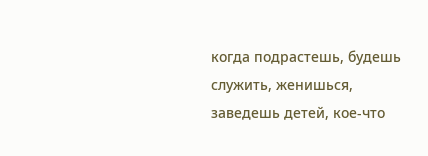когда подрастешь, будешь служить, женишься, заведешь детей, кое-что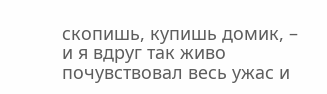скопишь, купишь домик, – и я вдруг так живо почувствовал весь ужас и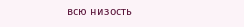всю низость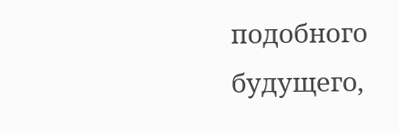подобного будущего,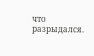что разрыдался.